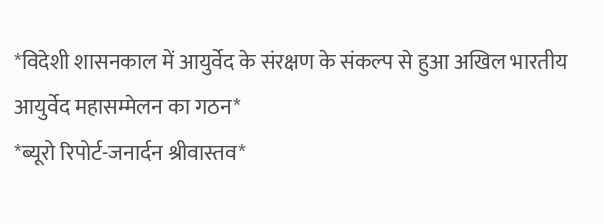*विदेशी शासनकाल में आयुर्वेद के संरक्षण के संकल्प से हुआ अखिल भारतीय आयुर्वेद महासम्मेलन का गठन*
*ब्यूरो रिपोर्ट-जनार्दन श्रीवास्तव*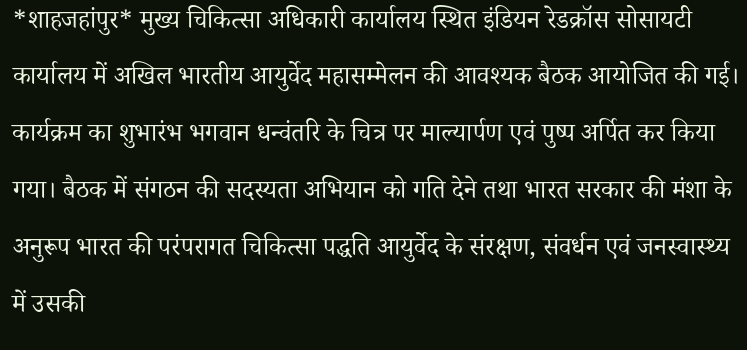*शाहजहांपुर* मुख्य चिकित्सा अधिकारी कार्यालय स्थित इंडियन रेडक्रॉस सोसायटी कार्यालय में अखिल भारतीय आयुर्वेद महासम्मेलन की आवश्यक बैठक आयोजित की गई। कार्यक्रम का शुभारंभ भगवान धन्वंतरि के चित्र पर माल्यार्पण एवं पुष्प अर्पित कर किया गया। बैठक में संगठन की सदस्यता अभियान को गति देने तथा भारत सरकार की मंशा के अनुरूप भारत की परंपरागत चिकित्सा पद्धति आयुर्वेद के संरक्षण, संवर्धन एवं जनस्वास्थ्य में उसकी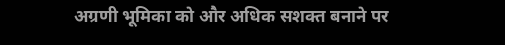अग्रणी भूमिका को और अधिक सशक्त बनाने पर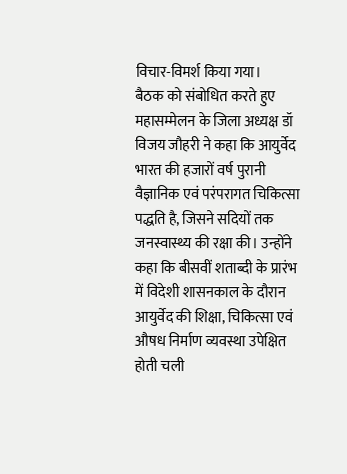विचार-विमर्श किया गया।
बैठक को संबोधित करते हुए महासम्मेलन के जिला अध्यक्ष डॉ विजय जौहरी ने कहा कि आयुर्वेद भारत की हजारों वर्ष पुरानी वैज्ञानिक एवं परंपरागत चिकित्सा पद्धति है, जिसने सदियों तक जनस्वास्थ्य की रक्षा की। उन्होंने कहा कि बीसवीं शताब्दी के प्रारंभ में विदेशी शासनकाल के दौरान आयुर्वेद की शिक्षा, चिकित्सा एवं औषध निर्माण व्यवस्था उपेक्षित होती चली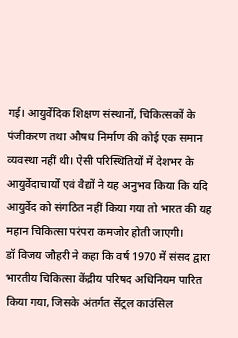गई। आयुर्वेदिक शिक्षण संस्थानों, चिकित्सकों के पंजीकरण तथा औषध निर्माण की कोई एक समान व्यवस्था नहीं थी। ऐसी परिस्थितियों में देशभर के आयुर्वेदाचार्यों एवं वैद्यों ने यह अनुभव किया कि यदि आयुर्वेद को संगठित नहीं किया गया तो भारत की यह महान चिकित्सा परंपरा कमजोर होती जाएगी।
डॉ विजय जौहरी ने कहा कि वर्ष 1970 में संसद द्वारा भारतीय चिकित्सा केंद्रीय परिषद अधिनियम पारित किया गया, जिसके अंतर्गत सेंट्रल काउंसिल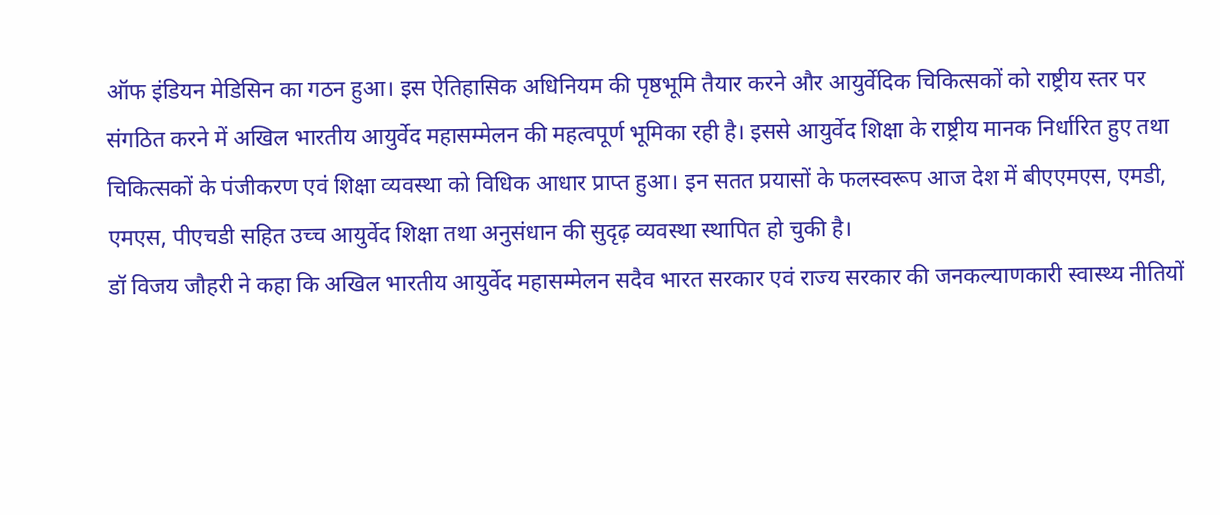ऑफ इंडियन मेडिसिन का गठन हुआ। इस ऐतिहासिक अधिनियम की पृष्ठभूमि तैयार करने और आयुर्वेदिक चिकित्सकों को राष्ट्रीय स्तर पर संगठित करने में अखिल भारतीय आयुर्वेद महासम्मेलन की महत्वपूर्ण भूमिका रही है। इससे आयुर्वेद शिक्षा के राष्ट्रीय मानक निर्धारित हुए तथा चिकित्सकों के पंजीकरण एवं शिक्षा व्यवस्था को विधिक आधार प्राप्त हुआ। इन सतत प्रयासों के फलस्वरूप आज देश में बीएएमएस, एमडी, एमएस, पीएचडी सहित उच्च आयुर्वेद शिक्षा तथा अनुसंधान की सुदृढ़ व्यवस्था स्थापित हो चुकी है।
डॉ विजय जौहरी ने कहा कि अखिल भारतीय आयुर्वेद महासम्मेलन सदैव भारत सरकार एवं राज्य सरकार की जनकल्याणकारी स्वास्थ्य नीतियों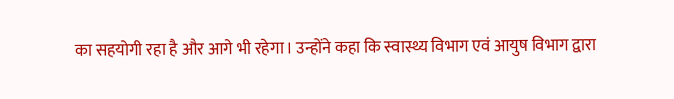का सहयोगी रहा है और आगे भी रहेगा। उन्होंने कहा कि स्वास्थ्य विभाग एवं आयुष विभाग द्वारा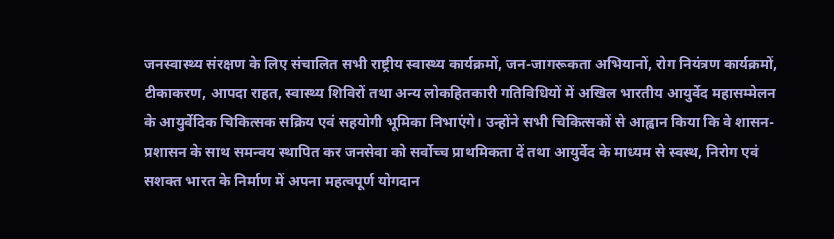जनस्वास्थ्य संरक्षण के लिए संचालित सभी राष्ट्रीय स्वास्थ्य कार्यक्रमों, जन-जागरूकता अभियानों, रोग नियंत्रण कार्यक्रमों, टीकाकरण, आपदा राहत, स्वास्थ्य शिविरों तथा अन्य लोकहितकारी गतिविधियों में अखिल भारतीय आयुर्वेद महासम्मेलन के आयुर्वेदिक चिकित्सक सक्रिय एवं सहयोगी भूमिका निभाएंगे। उन्होंने सभी चिकित्सकों से आह्वान किया कि वे शासन-प्रशासन के साथ समन्वय स्थापित कर जनसेवा को सर्वोच्च प्राथमिकता दें तथा आयुर्वेद के माध्यम से स्वस्थ, निरोग एवं सशक्त भारत के निर्माण में अपना महत्वपूर्ण योगदान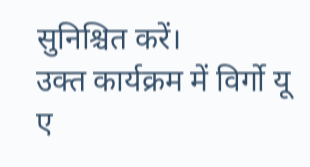सुनिश्चित करें।
उक्त कार्यक्रम में विर्गो यू ए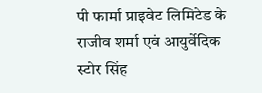पी फार्मा प्राइवेट लिमिटेड के राजीव शर्मा एवं आयुर्वेदिक स्टोर सिंह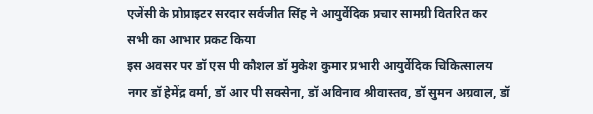एजेंसी के प्रोप्राइटर सरदार सर्वजीत सिंह ने आयुर्वेदिक प्रचार सामग्री वितरित कर सभी का आभार प्रकट किया
इस अवसर पर डॉ एस पी कौशल डॉ मुकेश कुमार प्रभारी आयुर्वेदिक चिकित्सालय नगर डॉ हेमेंद्र वर्मा, डॉ आर पी सक्सेना, डॉ अविनाव श्रीवास्तव, डॉ सुमन अग्रवाल, डॉ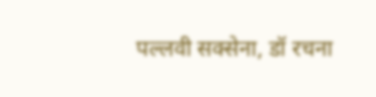पल्लवी सक्सेना, डॉ रचना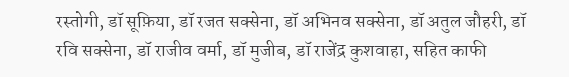रस्तोगी, डॉ सूफ़िया, डॉ रजत सक्सेना, डॉ अभिनव सक्सेना, डॉ अतुल जौहरी, डॉ रवि सक्सेना, डॉ राजीव वर्मा, डॉ मुजीब, डॉ राजेंद्र कुशवाहा, सहित काफी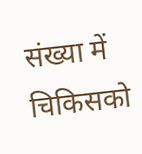संख्या में चिकिसको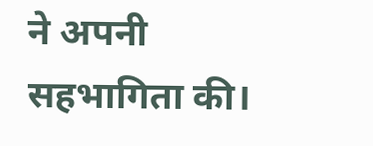ने अपनी सहभागिता की।